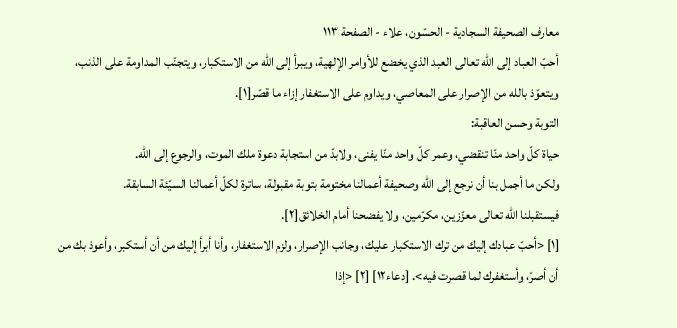معارف الصحيفة السجادية - الحسّون، علاء - الصفحة ١١٣
أحبّ العباد إلى الله تعالى العبد الذي يخضع للأوامر الإلهية، ويبرأ إلى الله من الاستكبار، ويتجنّب المداومة على الذنب، ويتعوّذ بالله من الإصرار على المعاصي، ويداوم على الاستغفار إزاء ما قصّر[١].
التوبة وحسن العاقبة:
حياة كلّ واحد منّا تنقضي، وعمر كلّ واحد منّا يفنى، ولابدّ من استجابة دعوة ملك الموت، والرجوع إلى الله.
ولكن ما أجمل بنا أن نرجع إلى الله وصحيفة أعمالنا مختومة بتوبة مقبولة، ساترة لكلّ أعمالنا السيّئة السابقة.
فيستقبلنا الله تعالى معزّزين، مكرّمين، ولا يفضحنا أمام الخلائق[٢].
[١] <أحبّ عبادك إليك من ترك الاستكبار عليك، وجانب الإصرار، ولزم الاستغفار، وأنا أبرأ إليك من أن أستكبر، وأعوذ بك من أن أصرّ، وأستغفرك لما قصرت فيه>. [دعاء١٢] [٢] <إذا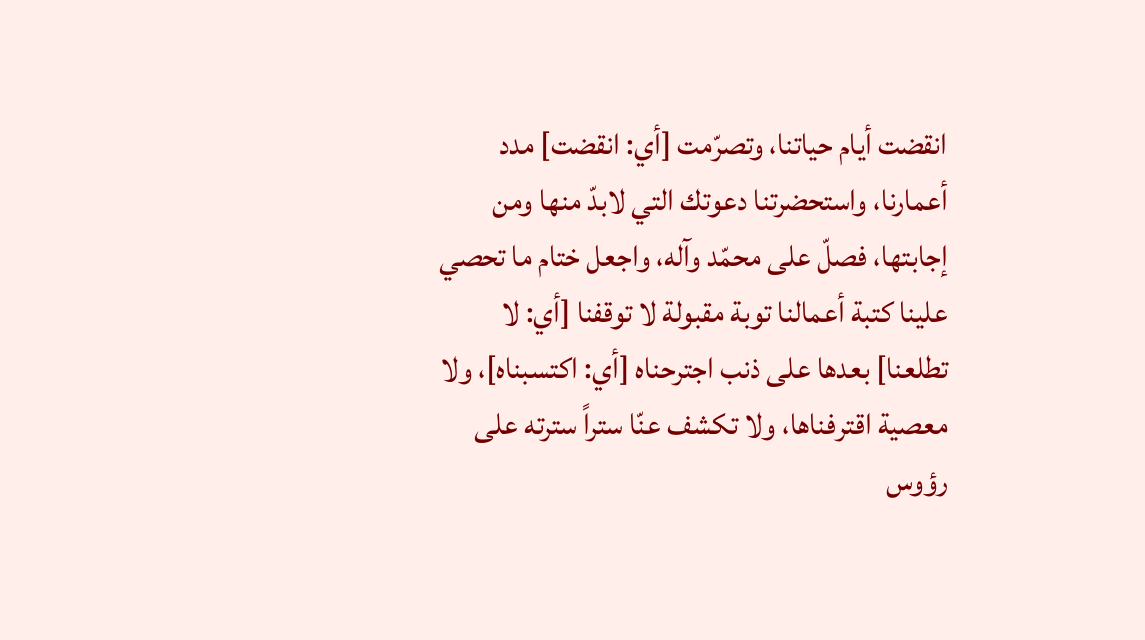انقضت أيام حياتنا، وتصرّمت [أي: انقضت] مدد أعمارنا، واستحضرتنا دعوتك التي لابدّ منها ومن إجابتها، فصلّ على محمّد وآله، واجعل ختام ما تحصي علينا كتبة أعمالنا توبة مقبولة لا توقفنا [أي: لا تطلعنا] بعدها على ذنب اجترحناه [أي: اكتسبناه]، ولا معصية اقترفناها، ولا تكشف عنّا ستراً سترته على رؤوس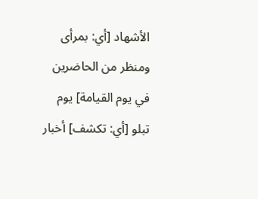الأشهاد [أي: بمرأى ومنظر من الحاضرين في يوم القيامة] يوم تبلو [أي: تكشف] أخبار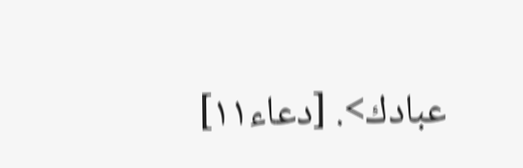عبادك>. [دعاء١١]